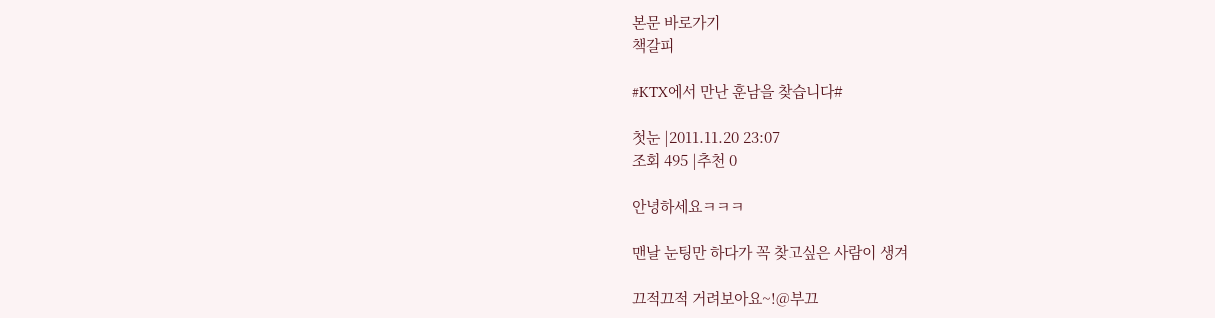본문 바로가기
책갈피

#KTX에서 만난 훈남을 찾습니다#

첫눈 |2011.11.20 23:07
조회 495 |추천 0

안녕하세요ㅋㅋㅋ

맨날 눈팅만 하다가 꼭 찾고싶은 사람이 생겨

끄적끄적 거려보아요~!@부끄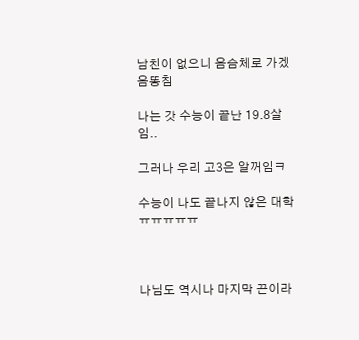남친이 없으니 음슴체로 가겠음똥침

나는 갓 수능이 끝난 19.8살임..

그러나 우리 고3은 알꺼임ㅋ

수능이 나도 끝나지 않은 대학 ㅠㅠㅠㅠㅠ



나님도 역시나 마지막 끈이라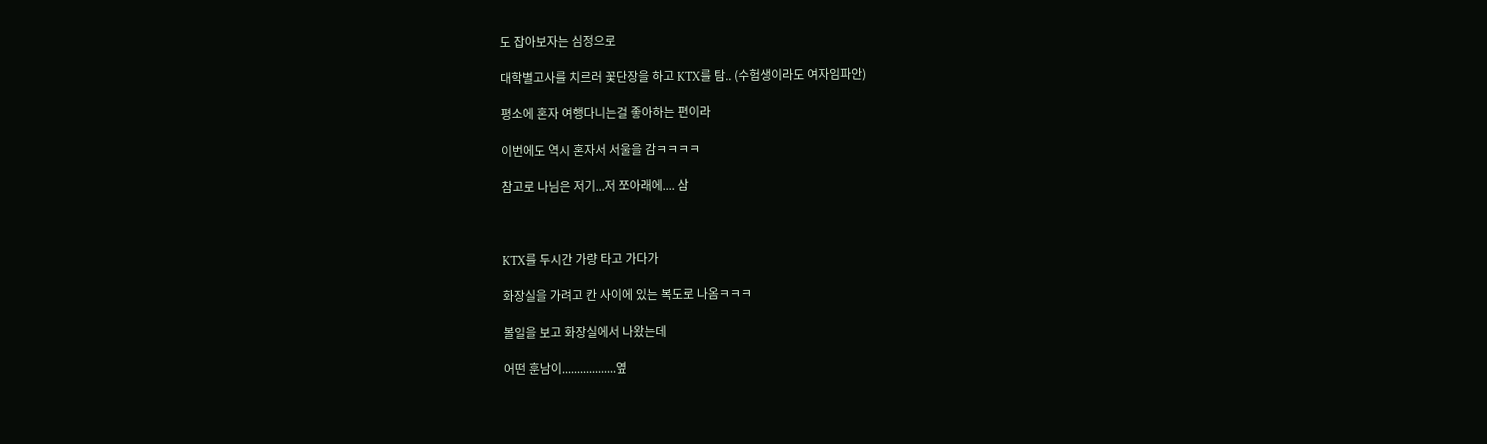도 잡아보자는 심정으로

대학별고사를 치르러 꽃단장을 하고 KTX를 탐.. (수험생이라도 여자임파안)

평소에 혼자 여행다니는걸 좋아하는 편이라

이번에도 역시 혼자서 서울을 감ㅋㅋㅋㅋ

참고로 나님은 저기...저 쪼아래에.... 삼



KTX를 두시간 가량 타고 가다가

화장실을 가려고 칸 사이에 있는 복도로 나옴ㅋㅋㅋ

볼일을 보고 화장실에서 나왔는데

어떤 훈남이..................옆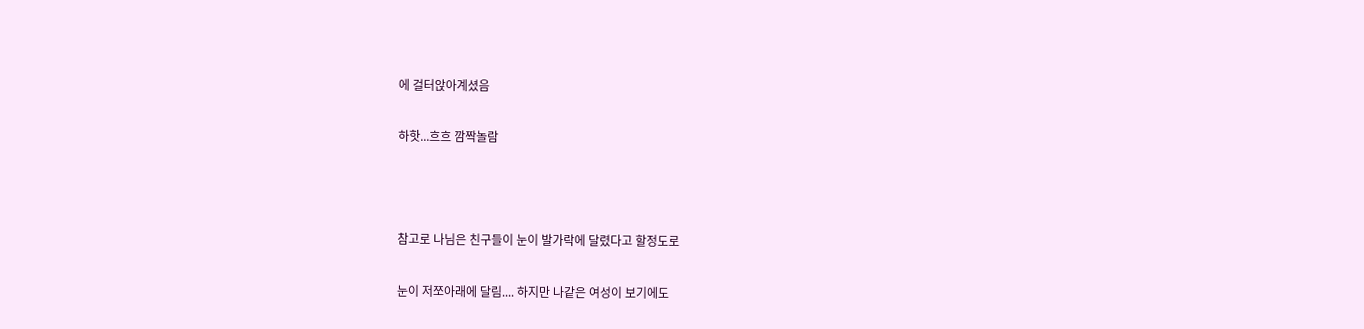에 걸터앉아계셨음

하핫...흐흐 깜짝놀람



참고로 나님은 친구들이 눈이 발가락에 달렸다고 할정도로

눈이 저쪼아래에 달림.... 하지만 나같은 여성이 보기에도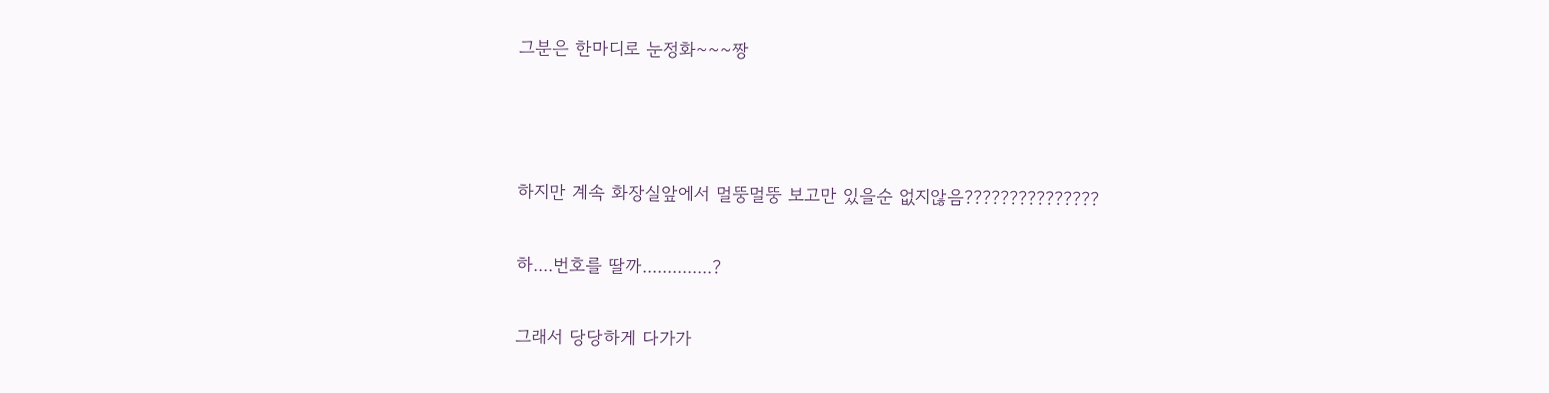그분은 한마디로 눈정화~~~짱



하지만 계속 화장실앞에서 멀뚱멀뚱 보고만 있을순 없지않음???????????????

하....번호를 딸까..............?

그래서 당당하게 다가가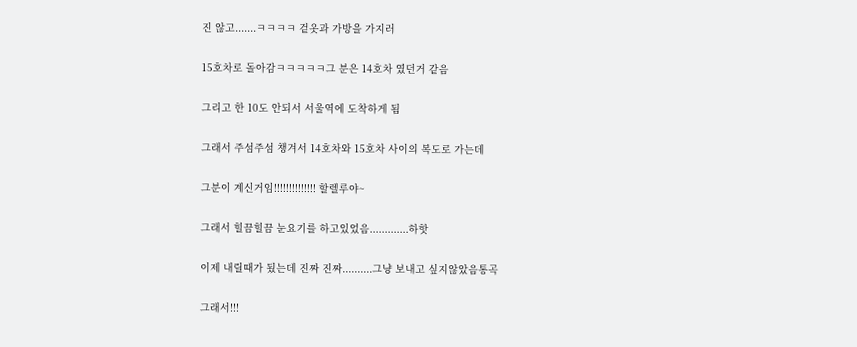진 않고.......ㅋㅋㅋㅋ 겉옷과 가방을 가지러

15호차로 돌아감ㅋㅋㅋㅋㅋ그 분은 14호차 였던거 같음

그리고 한 10도 안되서 서울역에 도착하게 됨

그래서 주섬주섬 챙겨서 14호차와 15호차 사이의 복도로 가는데

그분이 계신거임!!!!!!!!!!!!!! 할렐루야~

그래서 힐끔힐끔 눈요기를 하고있었음.............하핫

이제 내릴때가 됬는데 진짜 진짜..........그냥 보내고 싶지않았음통곡

그래서!!!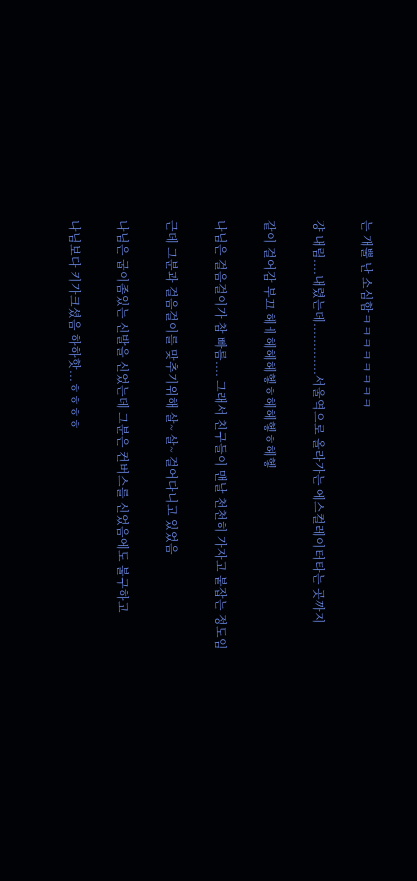는 개뿔 난 소심함ㅋㅋㅋㅋㅋㅋㅋㅋ

걍 내림....내렸는데.............서울역으로 올라가는 에스컬레이터타는 곳까지

같이 걸어감 부끄 헤ㅔ헤헤헤헿ㅎ헤헤헿ㅎ헤헿

나님은 걸음걸이가 참 빠름.... 그래서 친구들이 맨날 천천히 가자고 붙잡는 정도임

근데 그분과 걸음걸이를 맞추기위해 살~ 살~ 걸어다니고 있었음

나님은 굽이좀있는 신발을 신었는데 그분은 컨버스를 신었음에도 불구하고

나님보다 키가크셨음 하하핫...ㅎㅎㅎㅎ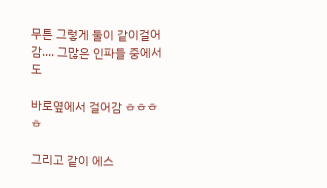무튼 그렇게 둘이 같이걸어감.... 그많은 인파들 중에서도

바로옆에서 걸어감 ㅎㅎㅎㅎ

그리고 같이 에스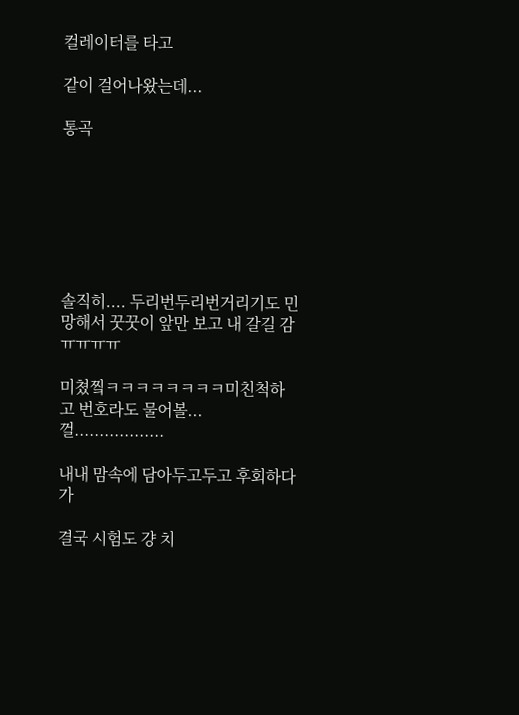컬레이터를 타고

같이 걸어나왔는데...

통곡







솔직히.... 두리번두리번거리기도 민망해서 꿋꿋이 앞만 보고 내 갈길 감 ㅠㅠㅠㅠ

미쳤찤ㅋㅋㅋㅋㅋㅋㅋㅋ미친척하고 번호라도 물어볼...껄..................

내내 맘속에 담아두고두고 후회하다가

결국 시험도 걍 치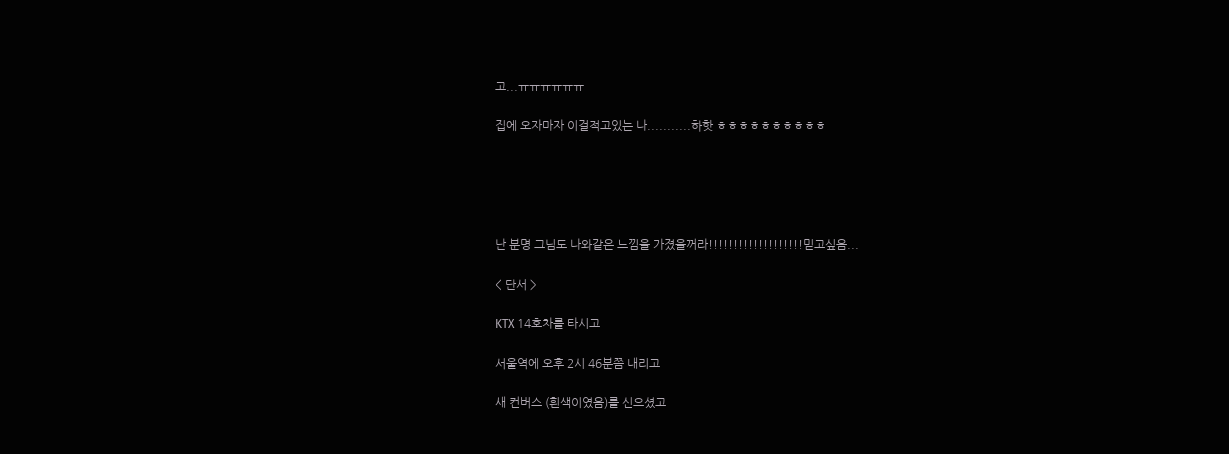고...ㅠㅠㅠㅠㅠㅠ

집에 오자마자 이걸적고있는 나...........하핫 ㅎㅎㅎㅎㅎㅎㅎㅎㅎㅎ





난 분명 그님도 나와같은 느낌을 가졌을꺼라!!!!!!!!!!!!!!!!!!!믿고싶음...

< 단서 >

KTX 14호차를 타시고

서울역에 오후 2시 46분쯤 내리고

새 컨버스 (흰색이였음)를 신으셨고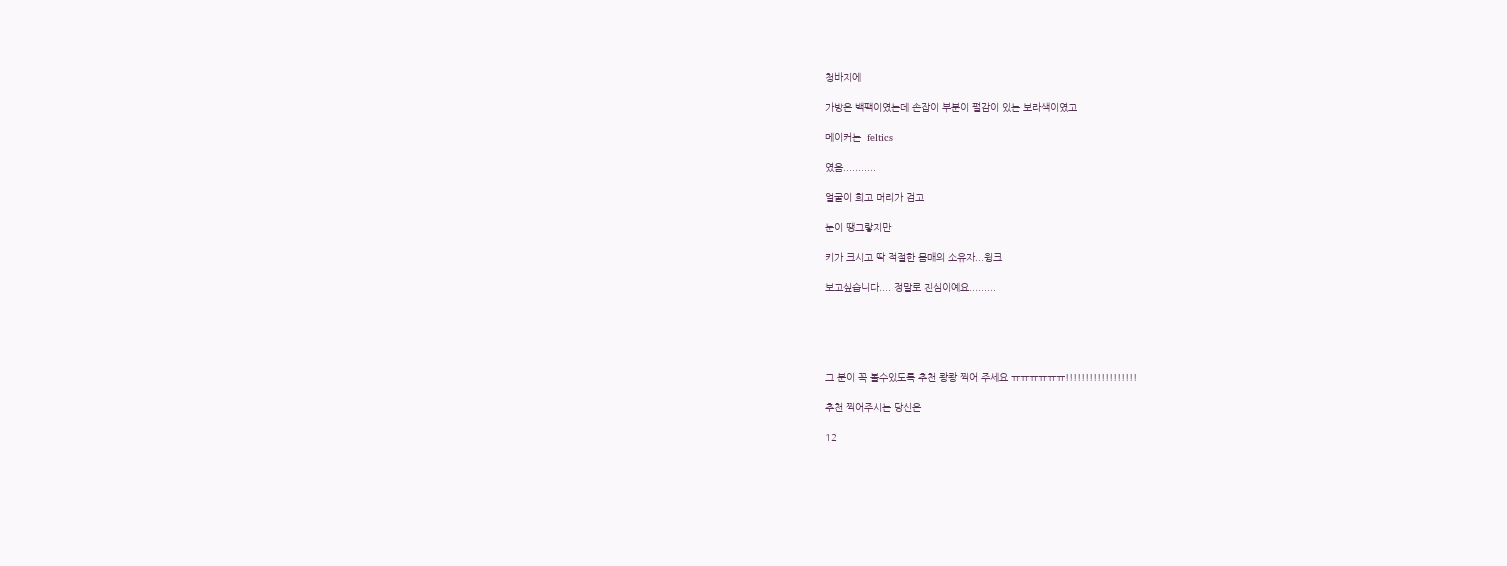청바지에

가방은 백팩이였는데 손잡이 부분이 펄감이 있는 보라색이였고

메이커는  feltics

였음...........

얼굴이 희고 머리가 검고

눈이 땡그랗지만

키가 크시고 딱 적절한 몸매의 소유자...윙크

보고싶습니다.... 정말로 진심이예요.........





그 분이 꼭 볼수있도록 추천 쾅쾅 찍어 주세요 ㅠㅠㅠㅠㅠㅠ!!!!!!!!!!!!!!!!!!

추천 찍어주시는 당신은

12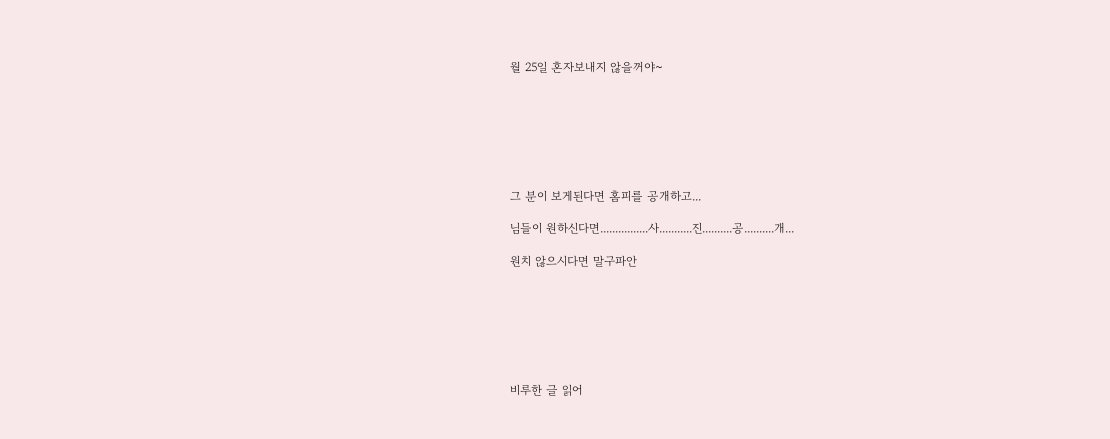월 25일 혼자보내지 않을꺼야~







그 분이 보게된다면 홈피를 공개하고...

님들이 원하신다면................사...........진..........공..........개...

원치 않으시다면 말구파안







비루한 글 읽어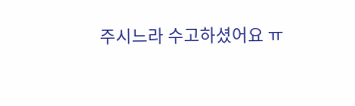주시느라 수고하셨어요 ㅠ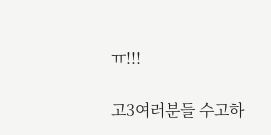ㅠ!!!

고3여러분들 수고하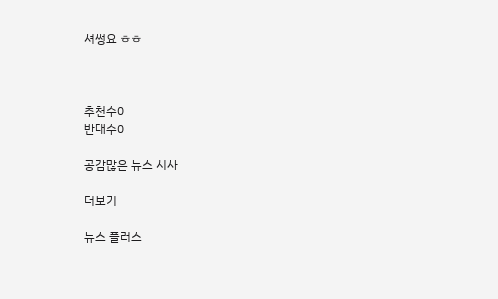셔썽요 ㅎㅎ



추천수0
반대수0

공감많은 뉴스 시사

더보기

뉴스 플러스